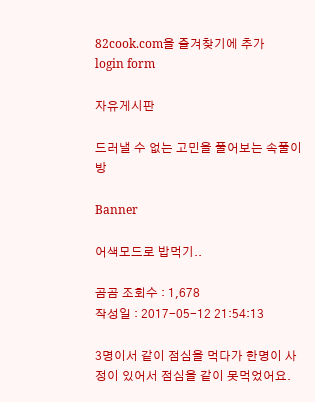82cook.com을 즐겨찾기에 추가
login form

자유게시판

드러낼 수 없는 고민을 풀어보는 속풀이방

Banner

어색모드로 밥먹기..

곰곰 조회수 : 1,678
작성일 : 2017-05-12 21:54:13

3명이서 같이 점심을 먹다가 한명이 사정이 있어서 점심을 같이 못먹었어요.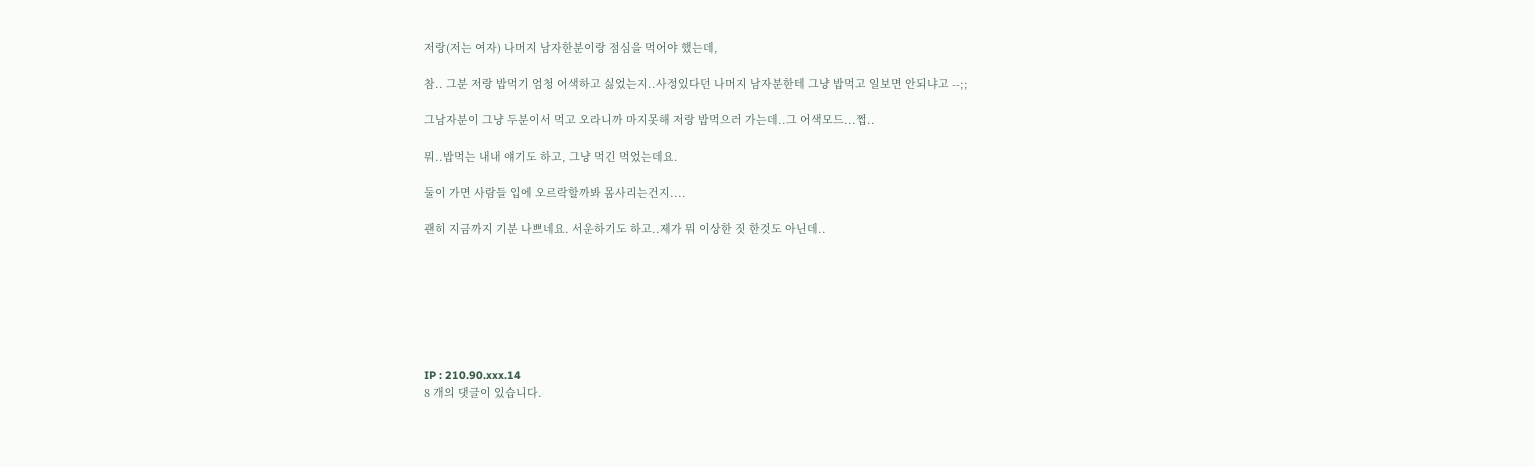저랑(저는 여자) 나머지 남자한분이랑 점심을 먹어야 했는데,

참.. 그분 저랑 밥먹기 엄청 어색하고 싫었는지..사정있다던 나머지 남자분한테 그냥 밥먹고 일보면 안되냐고 --;;

그남자분이 그냥 두분이서 먹고 오라니까 마지못해 저랑 밥먹으러 가는데..그 어색모드...쩝..

뭐..밥먹는 내내 얘기도 하고, 그냥 먹긴 먹었는데요.

둘이 가면 사람들 입에 오르락할까봐 몸사리는건지....

괜히 지금까지 기분 나쁘네요. 서운하기도 하고..제가 뭐 이상한 짓 한것도 아닌데..







IP : 210.90.xxx.14
8 개의 댓글이 있습니다.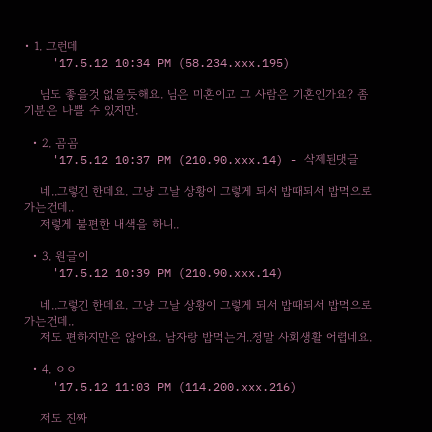• 1. 그런데
    '17.5.12 10:34 PM (58.234.xxx.195)

    님도 좋을것 없을듯해요. 님은 미혼이고 그 사람은 기혼인가요? 좀 기분은 나쁠 수 있지만.

  • 2. 곰곰
    '17.5.12 10:37 PM (210.90.xxx.14) - 삭제된댓글

    네..그렇긴 한데요. 그냥 그날 상황이 그렇게 되서 밥때되서 밥먹으로 가는건데..
    저렇게 불편한 내색을 하니..

  • 3. 원글이
    '17.5.12 10:39 PM (210.90.xxx.14)

    네..그렇긴 한데요. 그냥 그날 상황이 그렇게 되서 밥때되서 밥먹으로 가는건데..
    저도 편하지만은 않아요. 남자랑 밥먹는거..정말 사회생활 어렵네요.

  • 4. ㅇㅇ
    '17.5.12 11:03 PM (114.200.xxx.216)

    저도 진짜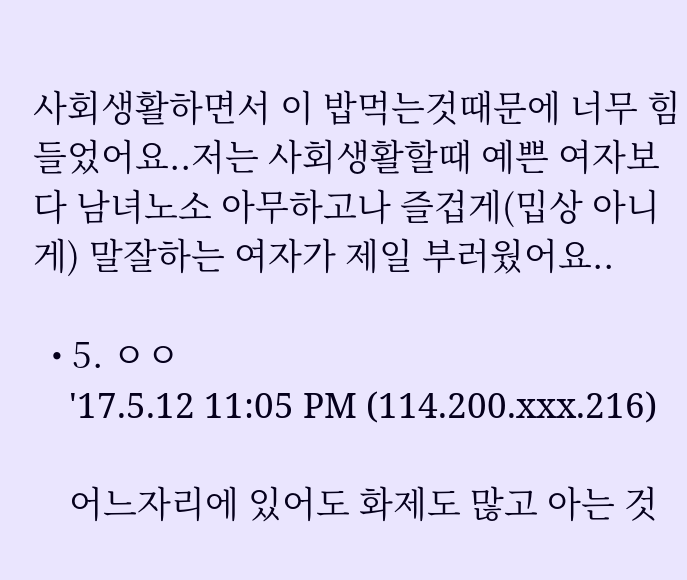사회생활하면서 이 밥먹는것때문에 너무 힘들었어요..저는 사회생활할때 예쁜 여자보다 남녀노소 아무하고나 즐겁게(밉상 아니게) 말잘하는 여자가 제일 부러웠어요..

  • 5. ㅇㅇ
    '17.5.12 11:05 PM (114.200.xxx.216)

    어느자리에 있어도 화제도 많고 아는 것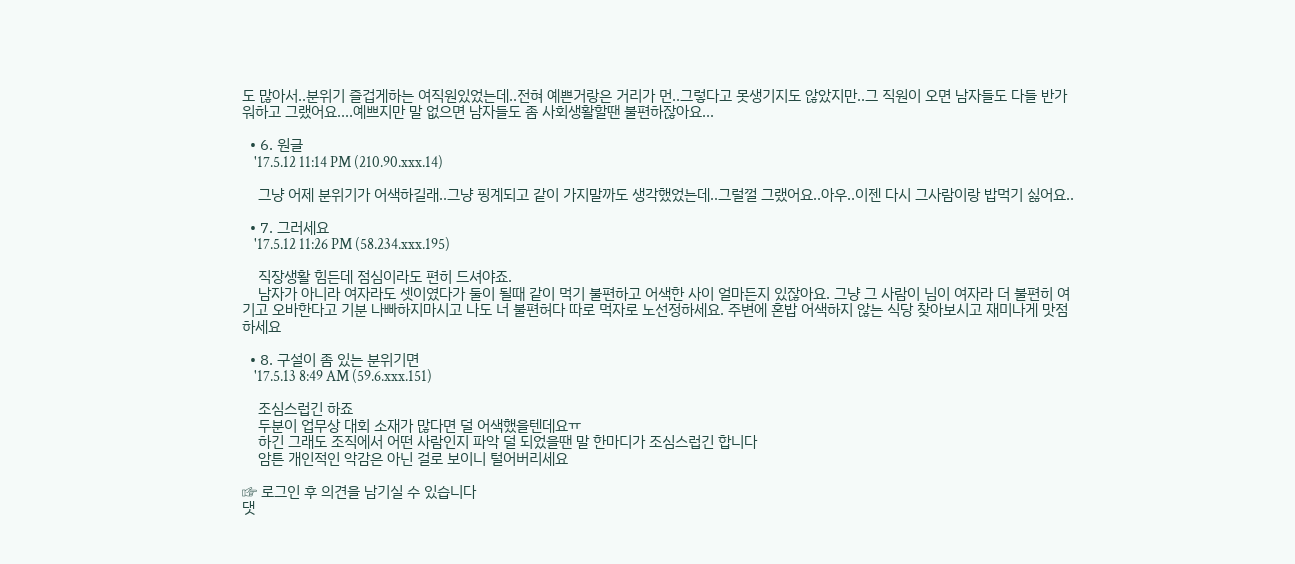도 많아서..분위기 즐겁게하는 여직원있었는데..전혀 예쁜거랑은 거리가 먼..그렇다고 못생기지도 않았지만..그 직원이 오면 남자들도 다들 반가워하고 그랬어요....예쁘지만 말 없으면 남자들도 좀 사회생활할땐 불편하잖아요...

  • 6. 원글
    '17.5.12 11:14 PM (210.90.xxx.14)

    그냥 어제 분위기가 어색하길래..그냥 핑계되고 같이 가지말까도 생각했었는데..그럴껄 그랬어요..아우..이젠 다시 그사람이랑 밥먹기 싫어요..

  • 7. 그러세요
    '17.5.12 11:26 PM (58.234.xxx.195)

    직장생활 힘든데 점심이라도 편히 드셔야죠.
    남자가 아니라 여자라도 셋이였다가 둘이 될때 같이 먹기 불편하고 어색한 사이 얼마든지 있잖아요. 그냥 그 사람이 님이 여자라 더 불편히 여기고 오바한다고 기분 나빠하지마시고 나도 너 불편허다 따로 먹자로 노선정하세요. 주변에 혼밥 어색하지 않는 식당 찾아보시고 재미나게 맛점하세요

  • 8. 구설이 좀 있는 분위기면
    '17.5.13 8:49 AM (59.6.xxx.151)

    조심스럽긴 하죠
    두분이 업무상 대회 소재가 많다면 덜 어색했을텐데요ㅠ
    하긴 그래도 조직에서 어떤 사람인지 파악 덜 되었을땐 말 한마디가 조심스럽긴 합니다
    암튼 개인적인 악감은 아닌 걸로 보이니 털어버리세요

☞ 로그인 후 의견을 남기실 수 있습니다
댓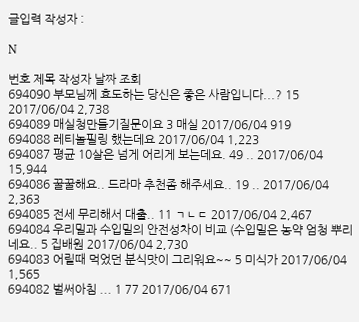글입력 작성자 :

N

번호 제목 작성자 날짜 조회
694090 부모님께 효도하는 당신은 좋은 사람입니다...? 15 2017/06/04 2,738
694089 매실청만들기질문이요 3 매실 2017/06/04 919
694088 레티놀필링 했는데요 2017/06/04 1,223
694087 평균 10살은 넘게 어리게 보는데요. 49 .. 2017/06/04 15,944
694086 꿀꿀해요.. 드라마 추천좀 해주세요.. 19 .. 2017/06/04 2,363
694085 전세 무리해서 대출.. 11 ㄱㄴㄷ 2017/06/04 2,467
694084 우리밀과 수입밀의 안전성차이 비교 (수입밀은 농약 엄청 뿌리네요.. 5 집배원 2017/06/04 2,730
694083 어릴때 먹었던 분식맛이 그리워요~~ 5 미식가 2017/06/04 1,565
694082 벌써아침 ... 1 77 2017/06/04 671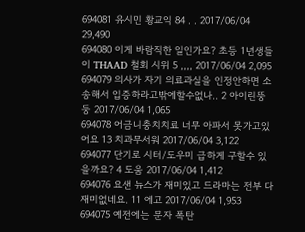694081 유시민 황교익 84 . . 2017/06/04 29,490
694080 이게 바람직한 일인가요? 초등 1년생들이 THAAD 철회 시위 5 ,,,, 2017/06/04 2,095
694079 의사가 자기 의료과실을 인정안하면 소송해서 입증하라고밖에할수없나.. 2 아이린뚱둥 2017/06/04 1,065
694078 어금니충치치료 너무 아파서 못가고있어요 13 치과무서워 2017/06/04 3,122
694077 단기로 시터/도우미 급하게 구할수 있을까요? 4 도움 2017/06/04 1,412
694076 요샌 뉴스가 재미있고 드라마는 전부 다 재미없네요. 11 에고 2017/06/04 1,953
694075 예전에는 문자 폭탄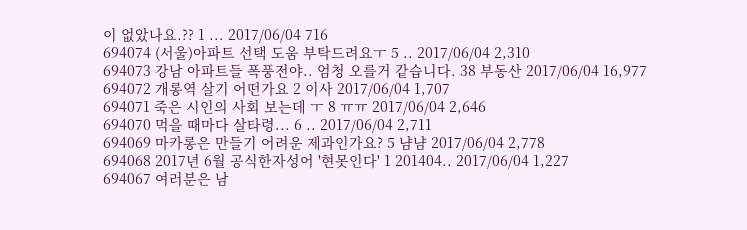이 없았나요.?? 1 ... 2017/06/04 716
694074 (서울)아파트 선택 도움 부탁드려요ㅜ 5 .. 2017/06/04 2,310
694073 강남 아파트들 폭풍전야.. 엄청 오를거 같습니다. 38 부동산 2017/06/04 16,977
694072 개롱역 살기 어떤가요 2 이사 2017/06/04 1,707
694071 죽은 시인의 사회 보는데 ㅜ 8 ㅠㅠ 2017/06/04 2,646
694070 먹을 때마다 살타령... 6 .. 2017/06/04 2,711
694069 마카롱은 만들기 어려운 제과인가요? 5 냠냠 2017/06/04 2,778
694068 2017년 6월 공식한자성어 '현못인다' 1 201404.. 2017/06/04 1,227
694067 여러분은 남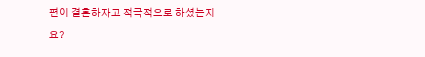편이 결혼하자고 적극적으로 하셨는지요?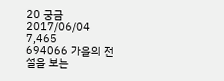20 궁금 2017/06/04 7,465
694066 가을의 전설을 보는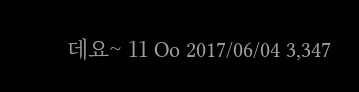데요~ 11 Oo 2017/06/04 3,347